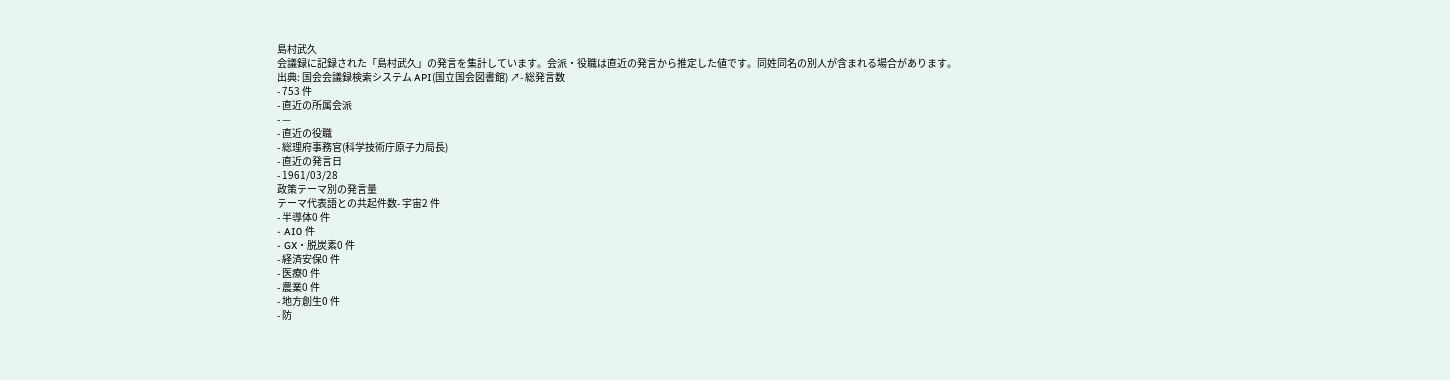島村武久
会議録に記録された「島村武久」の発言を集計しています。会派・役職は直近の発言から推定した値です。同姓同名の別人が含まれる場合があります。
出典: 国会会議録検索システム API(国立国会図書館) ↗- 総発言数
- 753 件
- 直近の所属会派
- —
- 直近の役職
- 総理府事務官(科学技術庁原子力局長)
- 直近の発言日
- 1961/03/28
政策テーマ別の発言量
テーマ代表語との共起件数- 宇宙2 件
- 半導体0 件
- AI0 件
- GX・脱炭素0 件
- 経済安保0 件
- 医療0 件
- 農業0 件
- 地方創生0 件
- 防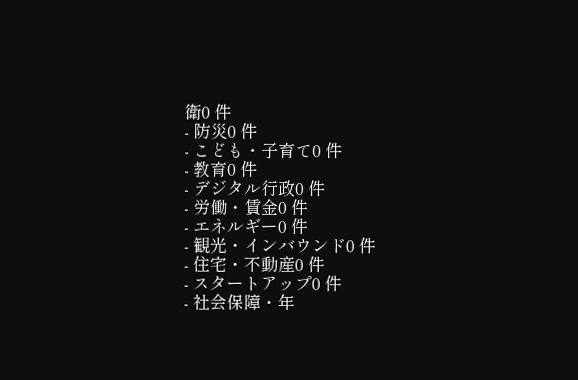衛0 件
- 防災0 件
- こども・子育て0 件
- 教育0 件
- デジタル行政0 件
- 労働・賃金0 件
- エネルギー0 件
- 観光・インバウンド0 件
- 住宅・不動産0 件
- スタートアップ0 件
- 社会保障・年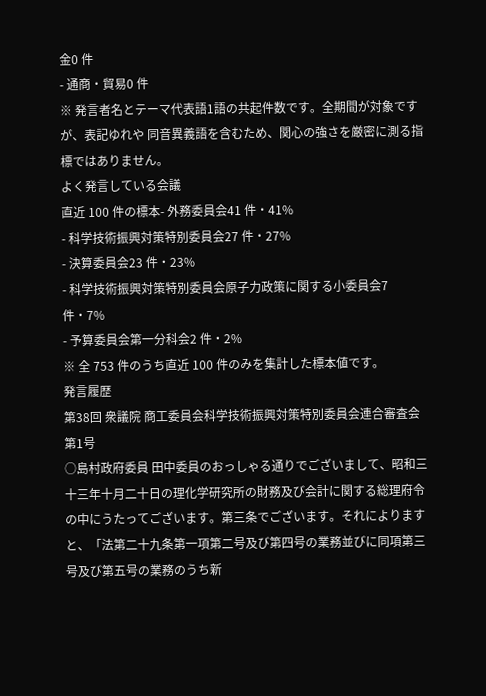金0 件
- 通商・貿易0 件
※ 発言者名とテーマ代表語1語の共起件数です。全期間が対象ですが、表記ゆれや 同音異義語を含むため、関心の強さを厳密に測る指標ではありません。
よく発言している会議
直近 100 件の標本- 外務委員会41 件・41%
- 科学技術振興対策特別委員会27 件・27%
- 決算委員会23 件・23%
- 科学技術振興対策特別委員会原子力政策に関する小委員会7 件・7%
- 予算委員会第一分科会2 件・2%
※ 全 753 件のうち直近 100 件のみを集計した標本値です。
発言履歴
第38回 衆議院 商工委員会科学技術振興対策特別委員会連合審査会 第1号
○島村政府委員 田中委員のおっしゃる通りでございまして、昭和三十三年十月二十日の理化学研究所の財務及び会計に関する総理府令の中にうたってございます。第三条でございます。それによりますと、「法第二十九条第一項第二号及び第四号の業務並びに同項第三号及び第五号の業務のうち新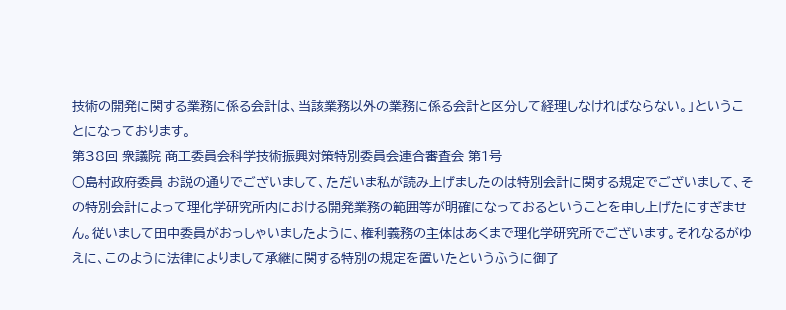技術の開発に関する業務に係る会計は、当該業務以外の業務に係る会計と区分して経理しなければならない。」ということになっております。
第38回 衆議院 商工委員会科学技術振興対策特別委員会連合審査会 第1号
○島村政府委員 お説の通りでございまして、ただいま私が読み上げましたのは特別会計に関する規定でございまして、その特別会計によって理化学研究所内における開発業務の範囲等が明確になっておるということを申し上げたにすぎません。従いまして田中委員がおっしゃいましたように、権利義務の主体はあくまで理化学研究所でございます。それなるがゆえに、このように法律によりまして承継に関する特別の規定を置いたというふうに御了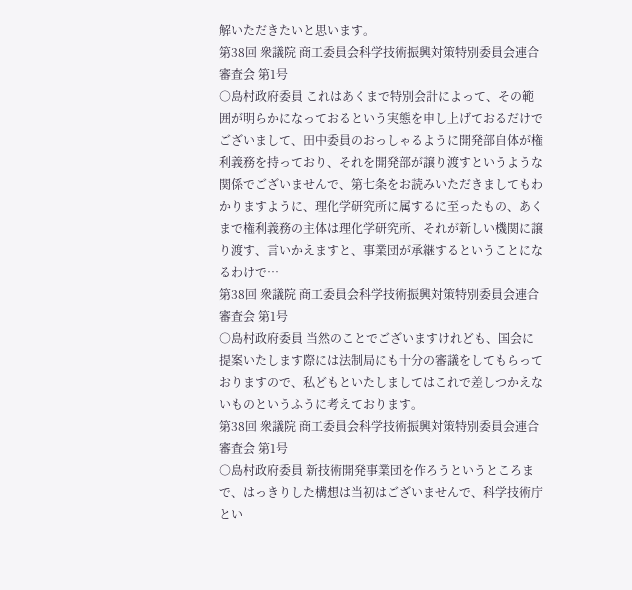解いただきたいと思います。
第38回 衆議院 商工委員会科学技術振興対策特別委員会連合審査会 第1号
○島村政府委員 これはあくまで特別会計によって、その範囲が明らかになっておるという実態を申し上げておるだけでございまして、田中委員のおっしゃるように開発部自体が権利義務を持っており、それを開発部が譲り渡すというような関係でございませんで、第七条をお読みいただきましてもわかりますように、理化学研究所に属するに至ったもの、あくまで権利義務の主体は理化学研究所、それが新しい機関に譲り渡す、言いかえますと、事業団が承継するということになるわけで…
第38回 衆議院 商工委員会科学技術振興対策特別委員会連合審査会 第1号
○島村政府委員 当然のことでございますけれども、国会に提案いたします際には法制局にも十分の審議をしてもらっておりますので、私どもといたしましてはこれで差しつかえないものというふうに考えております。
第38回 衆議院 商工委員会科学技術振興対策特別委員会連合審査会 第1号
○島村政府委員 新技術開発事業団を作ろうというところまで、はっきりした構想は当初はございませんで、科学技術庁とい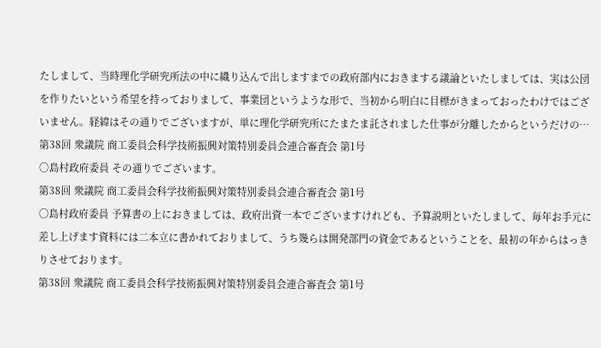たしまして、当時理化学研究所法の中に織り込んで出しますまでの政府部内におきまする議論といたしましては、実は公団を作りたいという希望を持っておりまして、事業団というような形で、当初から明白に目標がきまっておったわけではございません。経緯はその通りでございますが、単に理化学研究所にたまたま託されました仕事が分離したからというだけの…
第38回 衆議院 商工委員会科学技術振興対策特別委員会連合審査会 第1号
○島村政府委員 その通りでございます。
第38回 衆議院 商工委員会科学技術振興対策特別委員会連合審査会 第1号
○島村政府委員 予算書の上におきましては、政府出資一本でございますけれども、予算説明といたしまして、毎年お手元に差し上げます資料には二本立に書かれておりまして、うち幾らは開発部門の資金であるということを、最初の年からはっきりさせております。
第38回 衆議院 商工委員会科学技術振興対策特別委員会連合審査会 第1号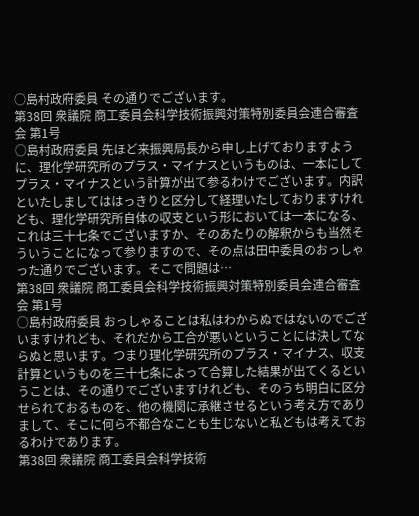○島村政府委員 その通りでございます。
第38回 衆議院 商工委員会科学技術振興対策特別委員会連合審査会 第1号
○島村政府委員 先ほど来振興局長から申し上げておりますように、理化学研究所のプラス・マイナスというものは、一本にしてプラス・マイナスという計算が出て参るわけでございます。内訳といたしましてははっきりと区分して経理いたしておりますけれども、理化学研究所自体の収支という形においては一本になる、これは三十七条でございますか、そのあたりの解釈からも当然そういうことになって参りますので、その点は田中委員のおっしゃった通りでございます。そこで問題は…
第38回 衆議院 商工委員会科学技術振興対策特別委員会連合審査会 第1号
○島村政府委員 おっしゃることは私はわからぬではないのでございますけれども、それだから工合が悪いということには決してならぬと思います。つまり理化学研究所のプラス・マイナス、収支計算というものを三十七条によって合算した結果が出てくるということは、その通りでございますけれども、そのうち明白に区分せられておるものを、他の機関に承継させるという考え方でありまして、そこに何ら不都合なことも生じないと私どもは考えておるわけであります。
第38回 衆議院 商工委員会科学技術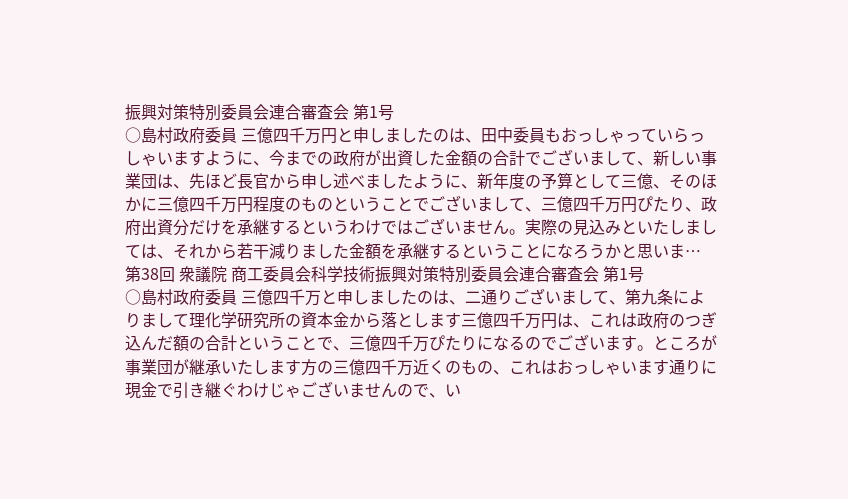振興対策特別委員会連合審査会 第1号
○島村政府委員 三億四千万円と申しましたのは、田中委員もおっしゃっていらっしゃいますように、今までの政府が出資した金額の合計でございまして、新しい事業団は、先ほど長官から申し述べましたように、新年度の予算として三億、そのほかに三億四千万円程度のものということでございまして、三億四千万円ぴたり、政府出資分だけを承継するというわけではございません。実際の見込みといたしましては、それから若干減りました金額を承継するということになろうかと思いま…
第38回 衆議院 商工委員会科学技術振興対策特別委員会連合審査会 第1号
○島村政府委員 三億四千万と申しましたのは、二通りございまして、第九条によりまして理化学研究所の資本金から落とします三億四千万円は、これは政府のつぎ込んだ額の合計ということで、三億四千万ぴたりになるのでございます。ところが事業団が継承いたします方の三億四千万近くのもの、これはおっしゃいます通りに現金で引き継ぐわけじゃございませんので、い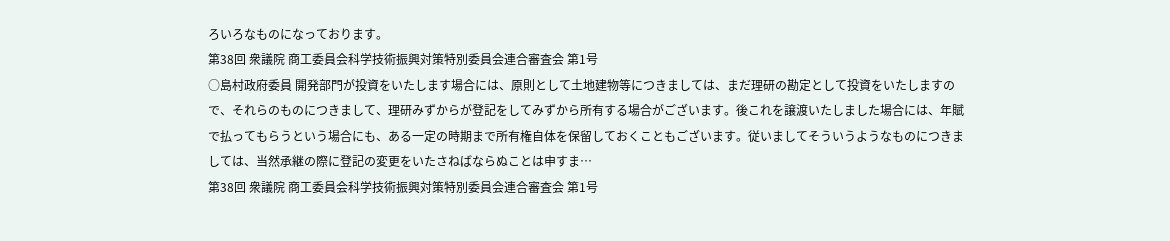ろいろなものになっております。
第38回 衆議院 商工委員会科学技術振興対策特別委員会連合審査会 第1号
○島村政府委員 開発部門が投資をいたします場合には、原則として土地建物等につきましては、まだ理研の勘定として投資をいたしますので、それらのものにつきまして、理研みずからが登記をしてみずから所有する場合がございます。後これを譲渡いたしました場合には、年賦で払ってもらうという場合にも、ある一定の時期まで所有権自体を保留しておくこともございます。従いましてそういうようなものにつきましては、当然承継の際に登記の変更をいたさねばならぬことは申すま…
第38回 衆議院 商工委員会科学技術振興対策特別委員会連合審査会 第1号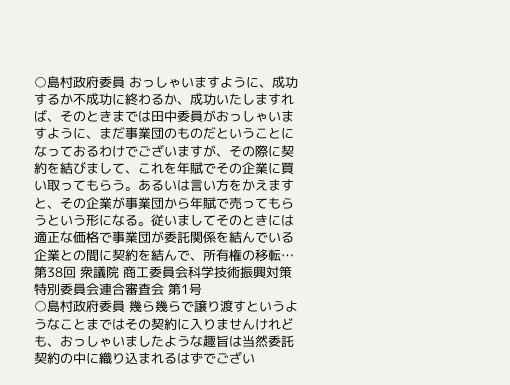○島村政府委員 おっしゃいますように、成功するか不成功に終わるか、成功いたしますれば、そのときまでは田中委員がおっしゃいますように、まだ事業団のものだということになっておるわけでございますが、その際に契約を結びまして、これを年賦でその企業に買い取ってもらう。あるいは言い方をかえますと、その企業が事業団から年賦で売ってもらうという形になる。従いましてそのときには適正な価格で事業団が委託関係を結んでいる企業との間に契約を結んで、所有権の移転…
第38回 衆議院 商工委員会科学技術振興対策特別委員会連合審査会 第1号
○島村政府委員 幾ら幾らで譲り渡すというようなことまではその契約に入りませんけれども、おっしゃいましたような趣旨は当然委託契約の中に織り込まれるはずでござい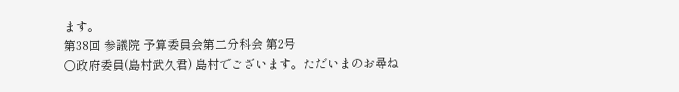ます。
第38回 参議院 予算委員会第二分科会 第2号
○政府委員(島村武久君) 島村でございます。ただいまのお尋ね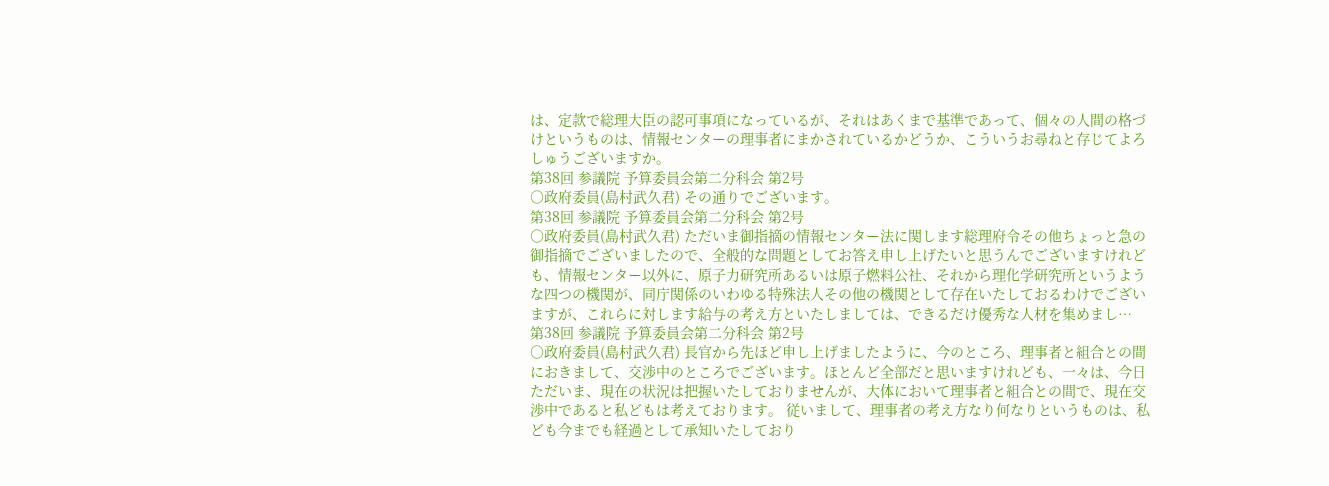は、定款で総理大臣の認可事項になっているが、それはあくまで基準であって、個々の人間の格づけというものは、情報センターの理事者にまかされているかどうか、こういうお尋ねと存じてよろしゅうございますか。
第38回 参議院 予算委員会第二分科会 第2号
○政府委員(島村武久君) その通りでございます。
第38回 参議院 予算委員会第二分科会 第2号
○政府委員(島村武久君) ただいま御指摘の情報センター法に関します総理府令その他ちょっと急の御指摘でございましたので、全般的な問題としてお答え申し上げたいと思うんでございますけれども、情報センター以外に、原子力研究所あるいは原子燃料公社、それから理化学研究所というような四つの機関が、同庁関係のいわゆる特殊法人その他の機関として存在いたしておるわけでございますが、これらに対します給与の考え方といたしましては、できるだけ優秀な人材を集めまし…
第38回 参議院 予算委員会第二分科会 第2号
○政府委員(島村武久君) 長官から先ほど申し上げましたように、今のところ、理事者と組合との間におきまして、交渉中のところでございます。ほとんど全部だと思いますけれども、一々は、今日ただいま、現在の状況は把握いたしておりませんが、大体において理事者と組合との間で、現在交渉中であると私どもは考えております。 従いまして、理事者の考え方なり何なりというものは、私ども今までも経過として承知いたしており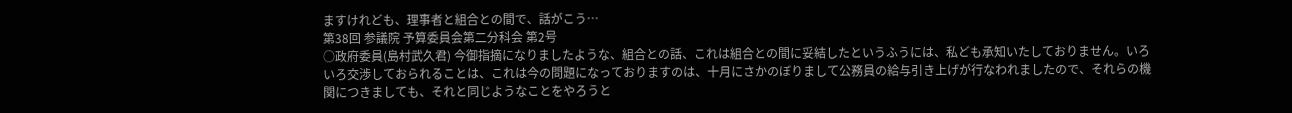ますけれども、理事者と組合との間で、話がこう…
第38回 参議院 予算委員会第二分科会 第2号
○政府委員(島村武久君) 今御指摘になりましたような、組合との話、これは組合との間に妥結したというふうには、私ども承知いたしておりません。いろいろ交渉しておられることは、これは今の問題になっておりますのは、十月にさかのぼりまして公務員の給与引き上げが行なわれましたので、それらの機関につきましても、それと同じようなことをやろうと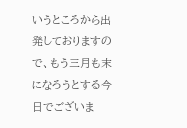いうところから出発しておりますので、もう三月も末になろうとする今日でございま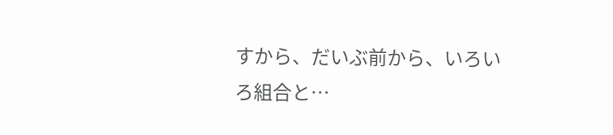すから、だいぶ前から、いろいろ組合と…